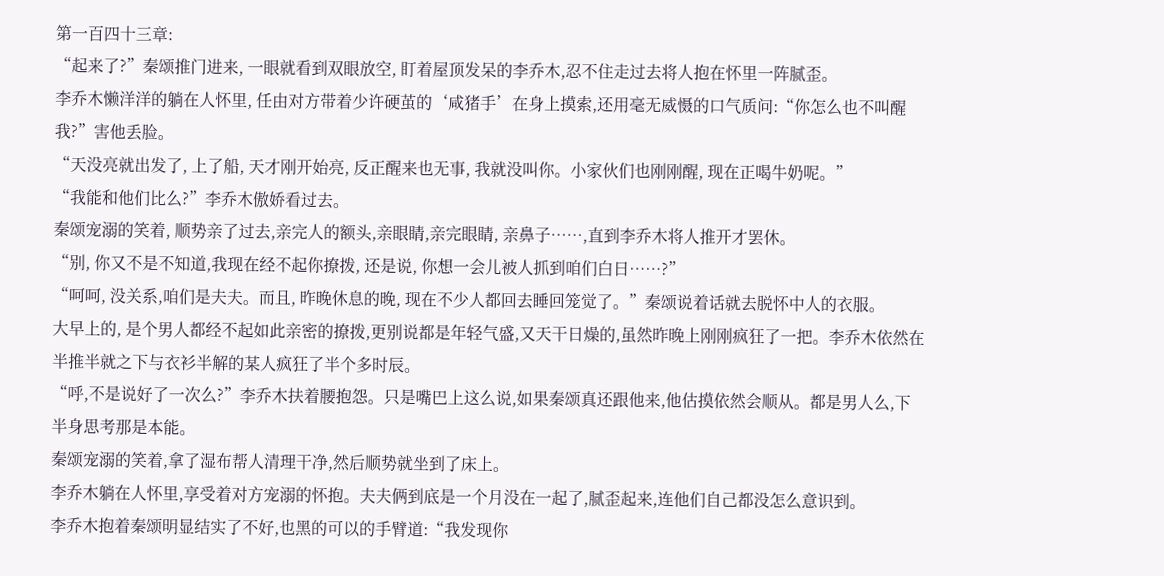第一百四十三章:
“起来了?”秦颂推门进来, 一眼就看到双眼放空, 盯着屋顶发呆的李乔木,忍不住走过去将人抱在怀里一阵腻歪。
李乔木懒洋洋的躺在人怀里, 任由对方带着少许硬茧的‘咸猪手’在身上摸索,还用毫无威慑的口气质问:“你怎么也不叫醒我?”害他丢脸。
“天没亮就出发了, 上了船, 天才刚开始亮, 反正醒来也无事, 我就没叫你。小家伙们也刚刚醒, 现在正喝牛奶呢。”
“我能和他们比么?”李乔木傲娇看过去。
秦颂宠溺的笑着, 顺势亲了过去,亲完人的额头,亲眼睛,亲完眼睛, 亲鼻子……,直到李乔木将人推开才罢休。
“别, 你又不是不知道,我现在经不起你撩拨, 还是说, 你想一会儿被人抓到咱们白日……?”
“呵呵, 没关系,咱们是夫夫。而且, 昨晚休息的晚, 现在不少人都回去睡回笼觉了。”秦颂说着话就去脱怀中人的衣服。
大早上的, 是个男人都经不起如此亲密的撩拨,更别说都是年轻气盛,又天干日燥的,虽然昨晚上刚刚疯狂了一把。李乔木依然在半推半就之下与衣衫半解的某人疯狂了半个多时辰。
“呼,不是说好了一次么?”李乔木扶着腰抱怨。只是嘴巴上这么说,如果秦颂真还跟他来,他估摸依然会顺从。都是男人么,下半身思考那是本能。
秦颂宠溺的笑着,拿了湿布帮人清理干净,然后顺势就坐到了床上。
李乔木躺在人怀里,享受着对方宠溺的怀抱。夫夫俩到底是一个月没在一起了,腻歪起来,连他们自己都没怎么意识到。
李乔木抱着秦颂明显结实了不好,也黑的可以的手臂道:“我发现你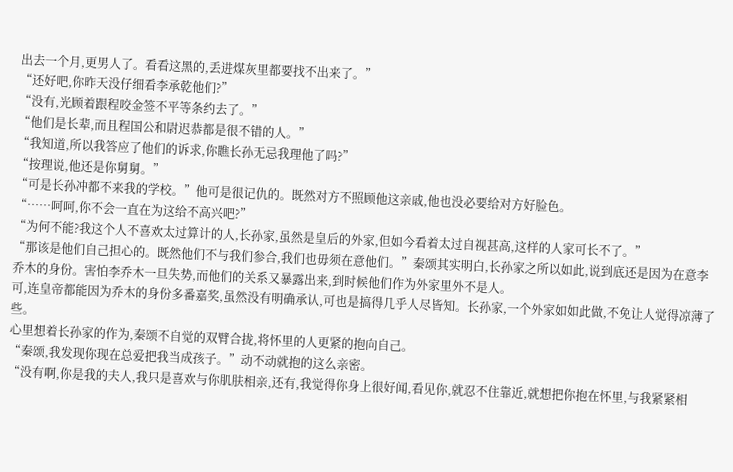出去一个月,更男人了。看看这黑的,丢进煤灰里都要找不出来了。”
“还好吧,你昨天没仔细看李承乾他们?”
“没有,光顾着跟程咬金签不平等条约去了。”
“他们是长辈,而且程国公和尉迟恭都是很不错的人。”
“我知道,所以我答应了他们的诉求,你瞧长孙无忌我理他了吗?”
“按理说,他还是你舅舅。”
“可是长孙冲都不来我的学校。”他可是很记仇的。既然对方不照顾他这亲戚,他也没必要给对方好脸色。
“……呵呵,你不会一直在为这给不高兴吧?”
“为何不能?我这个人不喜欢太过算计的人,长孙家,虽然是皇后的外家,但如今看着太过自视甚高,这样的人家可长不了。”
“那该是他们自己担心的。既然他们不与我们参合,我们也毋须在意他们。”秦颂其实明白,长孙家之所以如此,说到底还是因为在意李乔木的身份。害怕李乔木一旦失势,而他们的关系又暴露出来,到时候他们作为外家里外不是人。
可,连皇帝都能因为乔木的身份多番嘉奖,虽然没有明确承认,可也是搞得几乎人尽皆知。长孙家,一个外家如如此做,不免让人觉得凉薄了些。
心里想着长孙家的作为,秦颂不自觉的双臂合拢,将怀里的人更紧的抱向自己。
“秦颂,我发现你现在总爱把我当成孩子。”动不动就抱的这么亲密。
“没有啊,你是我的夫人,我只是喜欢与你肌肤相亲,还有,我觉得你身上很好闻,看见你,就忍不住靠近,就想把你抱在怀里,与我紧紧相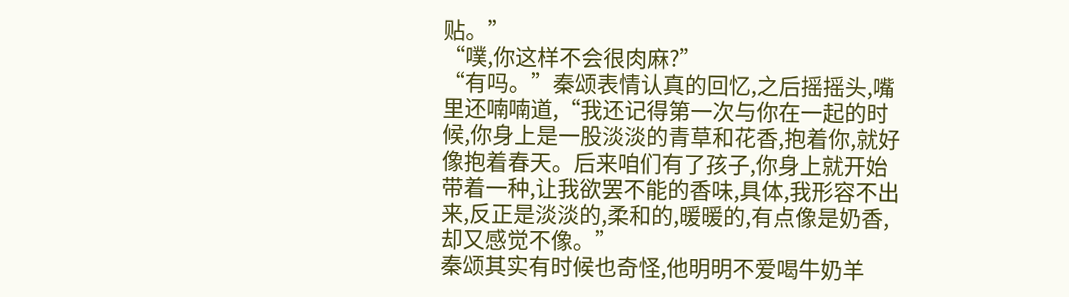贴。”
“噗,你这样不会很肉麻?”
“有吗。”秦颂表情认真的回忆,之后摇摇头,嘴里还喃喃道,“我还记得第一次与你在一起的时候,你身上是一股淡淡的青草和花香,抱着你,就好像抱着春天。后来咱们有了孩子,你身上就开始带着一种,让我欲罢不能的香味,具体,我形容不出来,反正是淡淡的,柔和的,暖暖的,有点像是奶香,却又感觉不像。”
秦颂其实有时候也奇怪,他明明不爱喝牛奶羊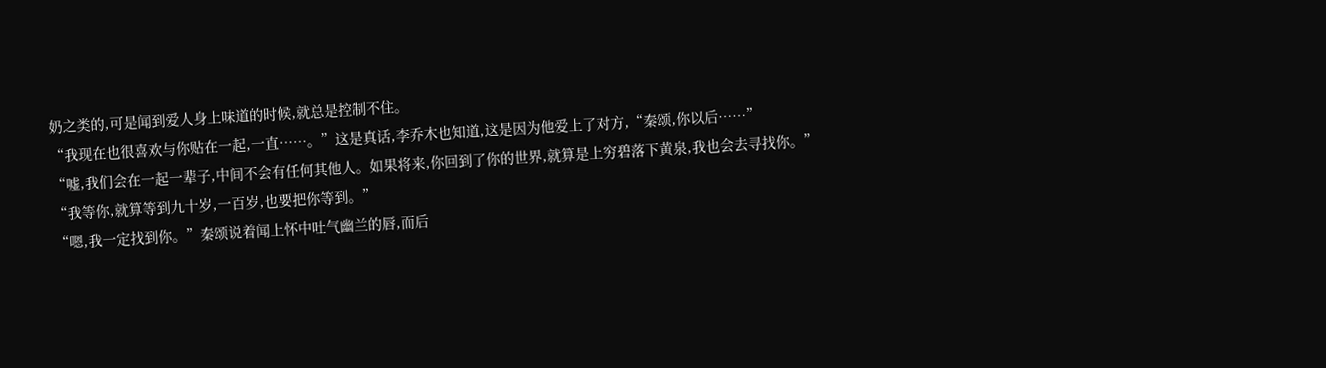奶之类的,可是闻到爱人身上味道的时候,就总是控制不住。
“我现在也很喜欢与你贴在一起,一直……。”这是真话,李乔木也知道,这是因为他爱上了对方,“秦颂,你以后……”
“嘘,我们会在一起一辈子,中间不会有任何其他人。如果将来,你回到了你的世界,就算是上穷碧落下黄泉,我也会去寻找你。”
“我等你,就算等到九十岁,一百岁,也要把你等到。”
“嗯,我一定找到你。”秦颂说着闻上怀中吐气幽兰的唇,而后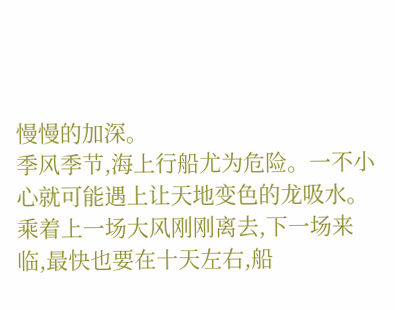慢慢的加深。
季风季节,海上行船尤为危险。一不小心就可能遇上让天地变色的龙吸水。
乘着上一场大风刚刚离去,下一场来临,最快也要在十天左右,船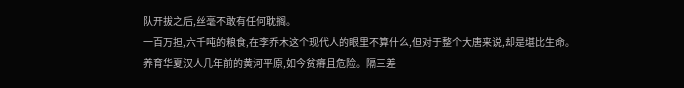队开拔之后,丝毫不敢有任何耽搁。
一百万担,六千吨的粮食,在李乔木这个现代人的眼里不算什么,但对于整个大唐来说,却是堪比生命。养育华夏汉人几年前的黄河平原,如今贫瘠且危险。隔三差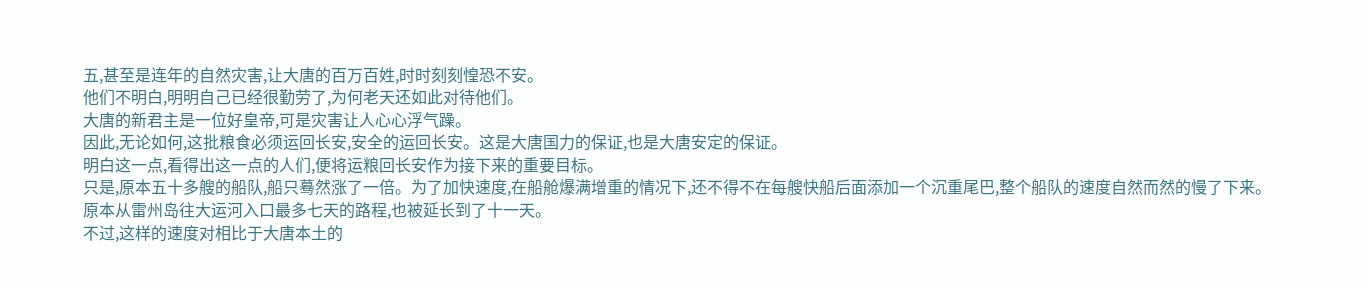五,甚至是连年的自然灾害,让大唐的百万百姓,时时刻刻惶恐不安。
他们不明白,明明自己已经很勤劳了,为何老天还如此对待他们。
大唐的新君主是一位好皇帝,可是灾害让人心心浮气躁。
因此,无论如何,这批粮食必须运回长安,安全的运回长安。这是大唐国力的保证,也是大唐安定的保证。
明白这一点,看得出这一点的人们,便将运粮回长安作为接下来的重要目标。
只是,原本五十多艘的船队,船只蓦然涨了一倍。为了加快速度,在船舱爆满增重的情况下,还不得不在每艘快船后面添加一个沉重尾巴,整个船队的速度自然而然的慢了下来。
原本从雷州岛往大运河入口最多七天的路程,也被延长到了十一天。
不过,这样的速度对相比于大唐本土的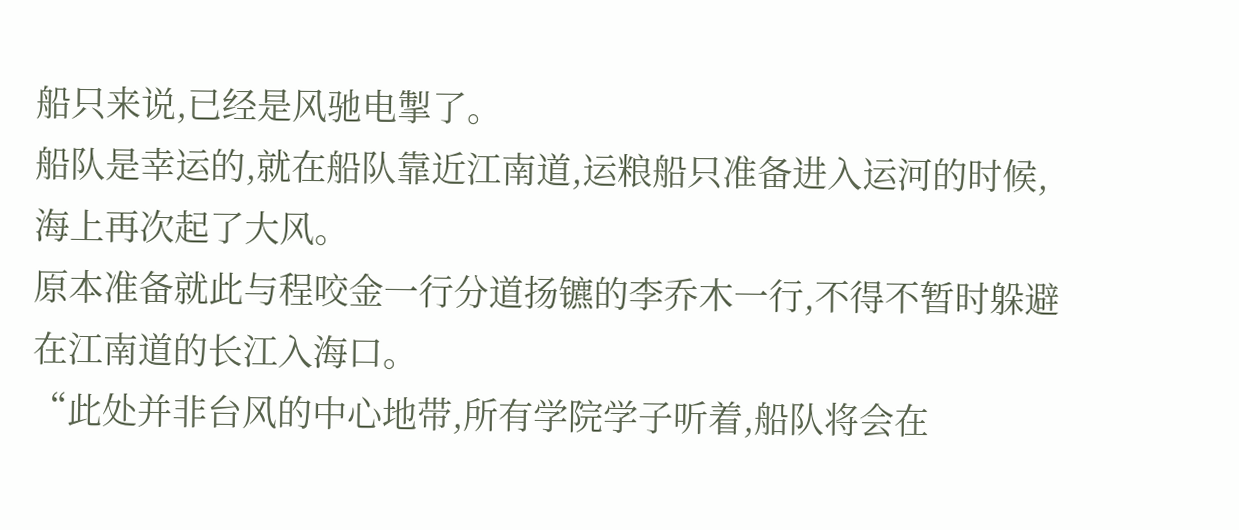船只来说,已经是风驰电掣了。
船队是幸运的,就在船队靠近江南道,运粮船只准备进入运河的时候,海上再次起了大风。
原本准备就此与程咬金一行分道扬镳的李乔木一行,不得不暂时躲避在江南道的长江入海口。
“此处并非台风的中心地带,所有学院学子听着,船队将会在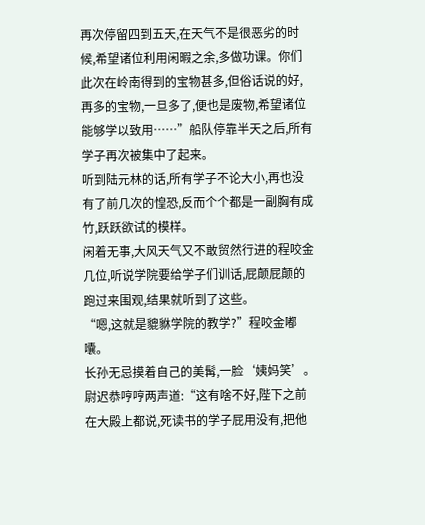再次停留四到五天,在天气不是很恶劣的时候,希望诸位利用闲暇之余,多做功课。你们此次在岭南得到的宝物甚多,但俗话说的好,再多的宝物,一旦多了,便也是废物,希望诸位能够学以致用……”船队停靠半天之后,所有学子再次被集中了起来。
听到陆元林的话,所有学子不论大小,再也没有了前几次的惶恐,反而个个都是一副胸有成竹,跃跃欲试的模样。
闲着无事,大风天气又不敢贸然行进的程咬金几位,听说学院要给学子们训话,屁颠屁颠的跑过来围观,结果就听到了这些。
“嗯,这就是貔貅学院的教学?”程咬金嘟囔。
长孙无忌摸着自己的美髯,一脸‘姨妈笑’。
尉迟恭哼哼两声道:“这有啥不好,陛下之前在大殿上都说,死读书的学子屁用没有,把他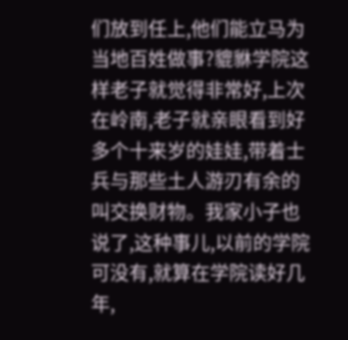们放到任上,他们能立马为当地百姓做事?貔貅学院这样老子就觉得非常好,上次在岭南,老子就亲眼看到好多个十来岁的娃娃,带着士兵与那些土人游刃有余的叫交换财物。我家小子也说了,这种事儿,以前的学院可没有,就算在学院读好几年,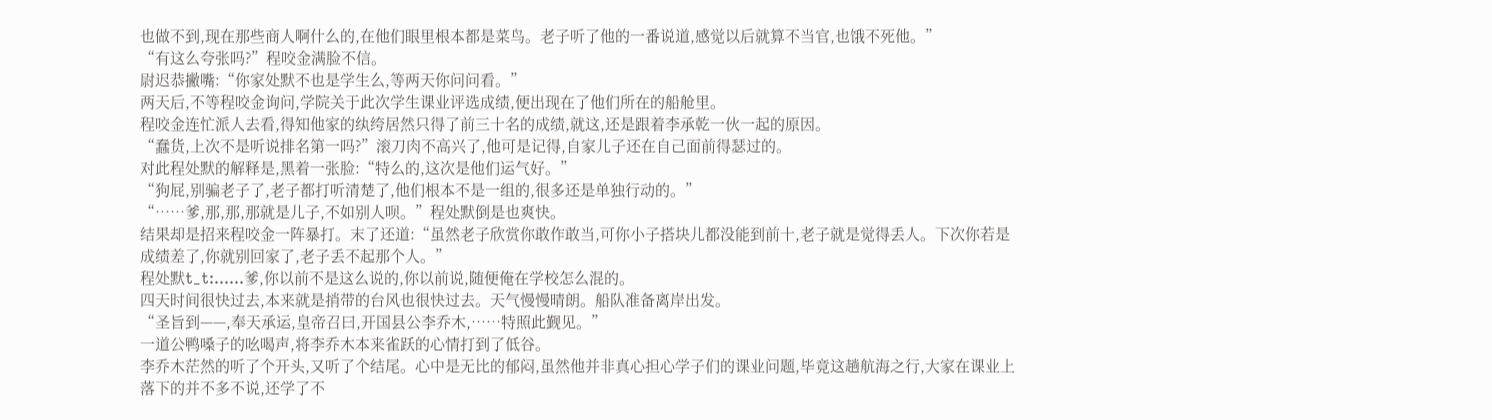也做不到,现在那些商人啊什么的,在他们眼里根本都是菜鸟。老子听了他的一番说道,感觉以后就算不当官,也饿不死他。”
“有这么夸张吗?”程咬金满脸不信。
尉迟恭撇嘴:“你家处默不也是学生么,等两天你问问看。”
两天后,不等程咬金询问,学院关于此次学生课业评选成绩,便出现在了他们所在的船舱里。
程咬金连忙派人去看,得知他家的纨绔居然只得了前三十名的成绩,就这,还是跟着李承乾一伙一起的原因。
“蠢货,上次不是听说排名第一吗?”滚刀肉不高兴了,他可是记得,自家儿子还在自己面前得瑟过的。
对此程处默的解释是,黑着一张脸:“特么的,这次是他们运气好。”
“狗屁,别骗老子了,老子都打听清楚了,他们根本不是一组的,很多还是单独行动的。”
“……爹,那,那,那就是儿子,不如别人呗。”程处默倒是也爽快。
结果却是招来程咬金一阵暴打。末了还道:“虽然老子欣赏你敢作敢当,可你小子搭块儿都没能到前十,老子就是觉得丢人。下次你若是成绩差了,你就别回家了,老子丢不起那个人。”
程处默t_t:……爹,你以前不是这么说的,你以前说,随便俺在学校怎么混的。
四天时间很快过去,本来就是捎带的台风也很快过去。天气慢慢晴朗。船队准备离岸出发。
“圣旨到——,奉天承运,皇帝召曰,开国县公李乔木,……特照此觐见。”
一道公鸭嗓子的吆喝声,将李乔木本来雀跃的心情打到了低谷。
李乔木茫然的听了个开头,又听了个结尾。心中是无比的郁闷,虽然他并非真心担心学子们的课业问题,毕竟这趟航海之行,大家在课业上落下的并不多不说,还学了不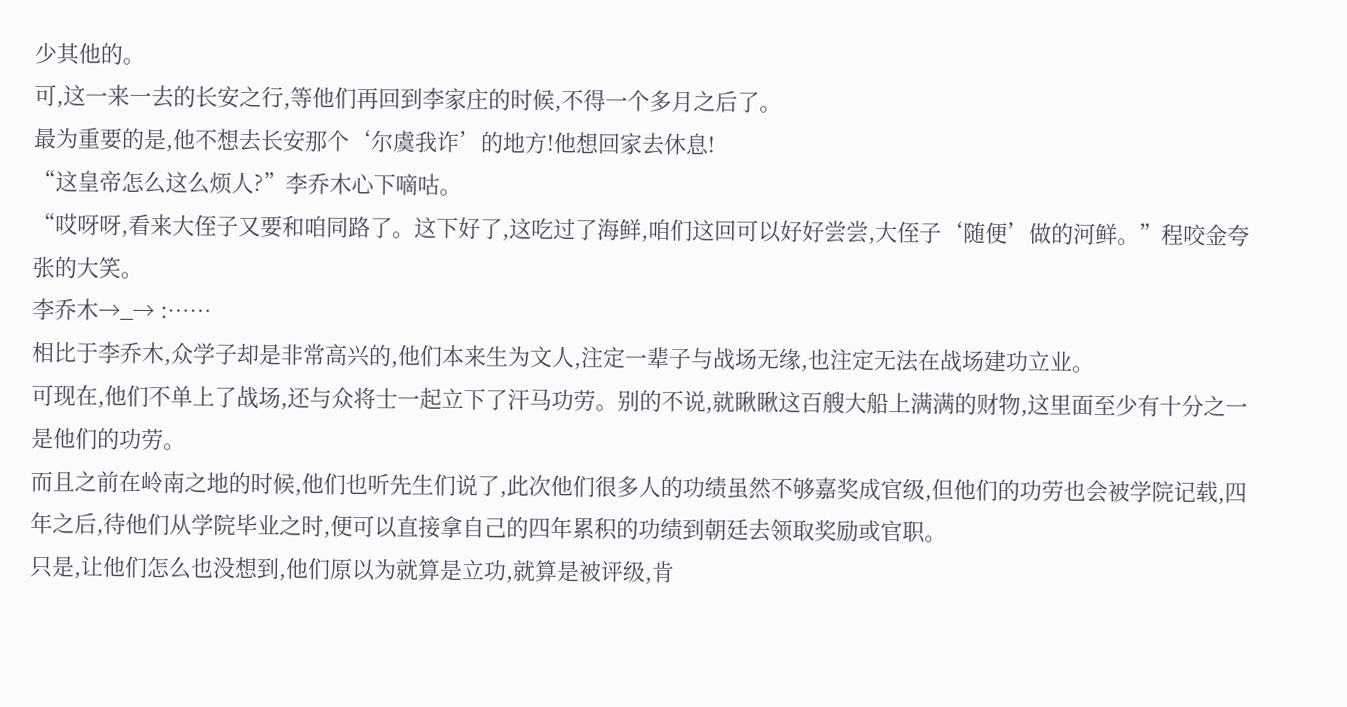少其他的。
可,这一来一去的长安之行,等他们再回到李家庄的时候,不得一个多月之后了。
最为重要的是,他不想去长安那个‘尔虞我诈’的地方!他想回家去休息!
“这皇帝怎么这么烦人?”李乔木心下嘀咕。
“哎呀呀,看来大侄子又要和咱同路了。这下好了,这吃过了海鲜,咱们这回可以好好尝尝,大侄子‘随便’做的河鲜。”程咬金夸张的大笑。
李乔木→_→ :……
相比于李乔木,众学子却是非常高兴的,他们本来生为文人,注定一辈子与战场无缘,也注定无法在战场建功立业。
可现在,他们不单上了战场,还与众将士一起立下了汗马功劳。别的不说,就瞅瞅这百艘大船上满满的财物,这里面至少有十分之一是他们的功劳。
而且之前在岭南之地的时候,他们也听先生们说了,此次他们很多人的功绩虽然不够嘉奖成官级,但他们的功劳也会被学院记载,四年之后,待他们从学院毕业之时,便可以直接拿自己的四年累积的功绩到朝廷去领取奖励或官职。
只是,让他们怎么也没想到,他们原以为就算是立功,就算是被评级,肯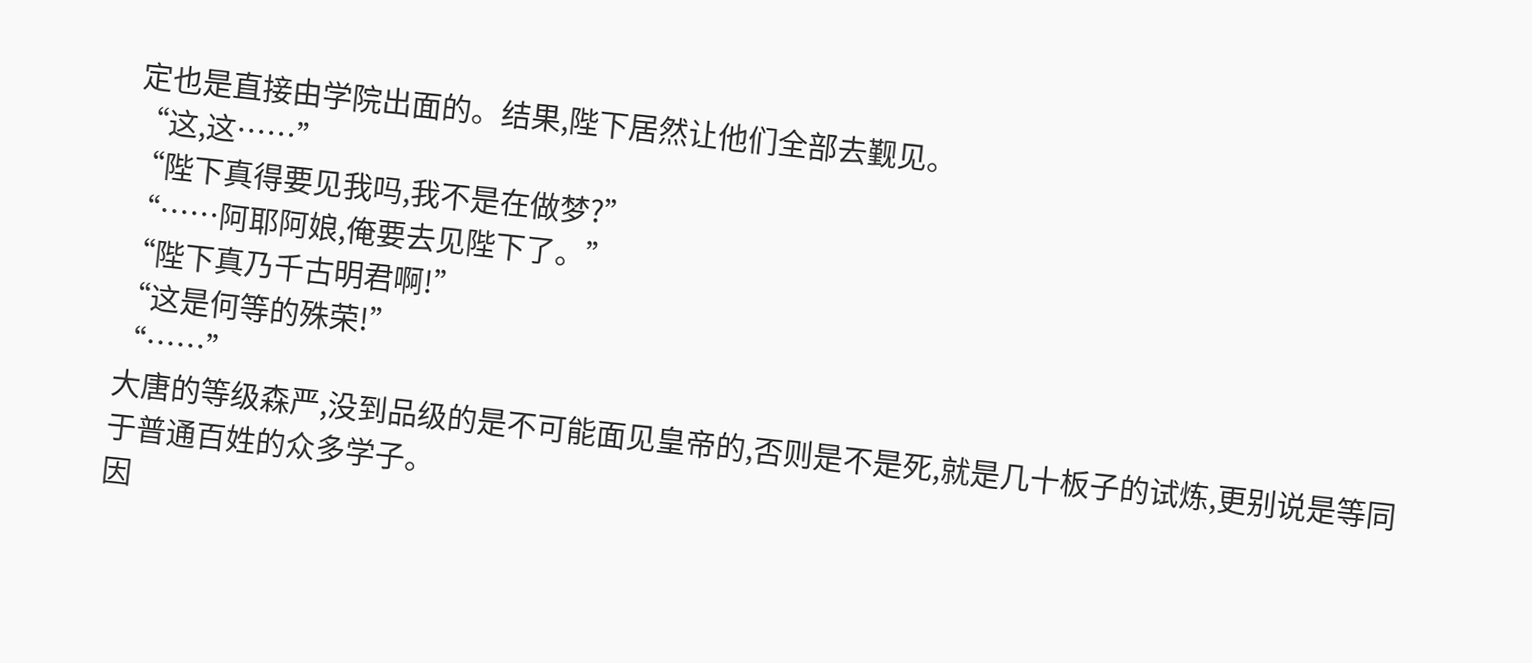定也是直接由学院出面的。结果,陛下居然让他们全部去觐见。
“这,这……”
“陛下真得要见我吗,我不是在做梦?”
“……阿耶阿娘,俺要去见陛下了。”
“陛下真乃千古明君啊!”
“这是何等的殊荣!”
“……”
大唐的等级森严,没到品级的是不可能面见皇帝的,否则是不是死,就是几十板子的试炼,更别说是等同于普通百姓的众多学子。
因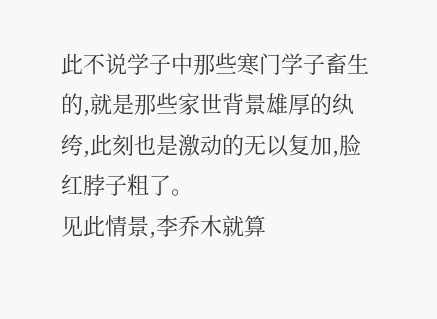此不说学子中那些寒门学子畜生的,就是那些家世背景雄厚的纨绔,此刻也是激动的无以复加,脸红脖子粗了。
见此情景,李乔木就算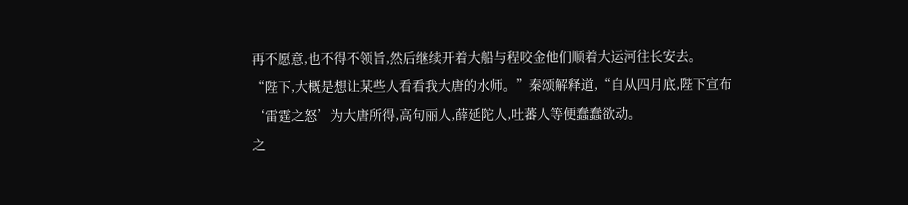再不愿意,也不得不领旨,然后继续开着大船与程咬金他们顺着大运河往长安去。
“陛下,大概是想让某些人看看我大唐的水师。”秦颂解释道,“自从四月底,陛下宣布‘雷霆之怒’为大唐所得,高句丽人,薛延陀人,吐蕃人等便蠢蠢欲动。
之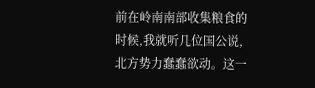前在岭南南部收集粮食的时候,我就听几位国公说,北方势力蠢蠢欲动。这一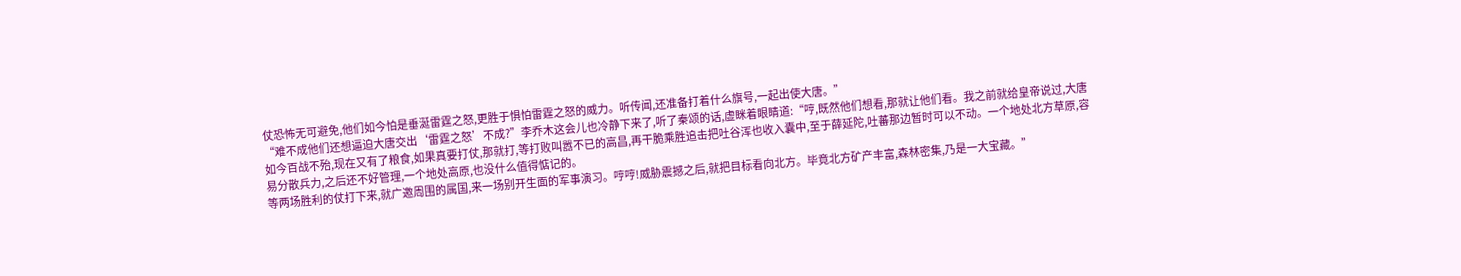仗恐怖无可避免,他们如今怕是垂涎雷霆之怒,更胜于惧怕雷霆之怒的威力。听传闻,还准备打着什么旗号,一起出使大唐。”
“难不成他们还想逼迫大唐交出‘雷霆之怒’不成?”李乔木这会儿也冷静下来了,听了秦颂的话,虚眯着眼睛道:“哼,既然他们想看,那就让他们看。我之前就给皇帝说过,大唐如今百战不殆,现在又有了粮食,如果真要打仗,那就打,等打败叫嚣不已的高昌,再干脆乘胜追击把吐谷浑也收入囊中,至于薛延陀,吐蕃那边暂时可以不动。一个地处北方草原,容易分散兵力,之后还不好管理,一个地处高原,也没什么值得惦记的。
等两场胜利的仗打下来,就广邀周围的属国,来一场别开生面的军事演习。哼哼!威胁震撼之后,就把目标看向北方。毕竟北方矿产丰富,森林密集,乃是一大宝藏。”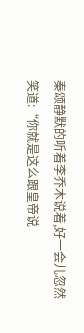秦颂静默的听着李乔木说着,好一会儿忽然笑道:“你就是这么跟皇帝说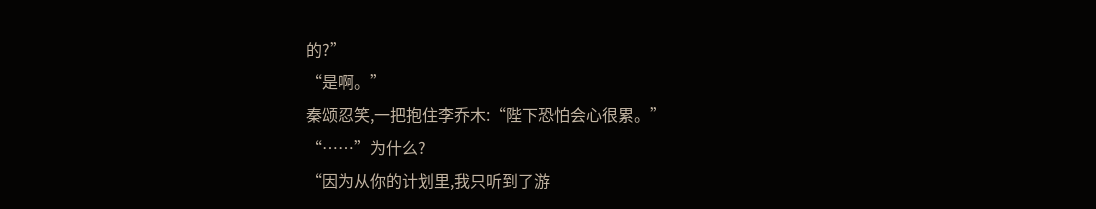的?”
“是啊。”
秦颂忍笑,一把抱住李乔木:“陛下恐怕会心很累。”
“……”为什么?
“因为从你的计划里,我只听到了游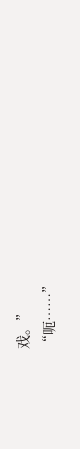戏。”
“呃……”